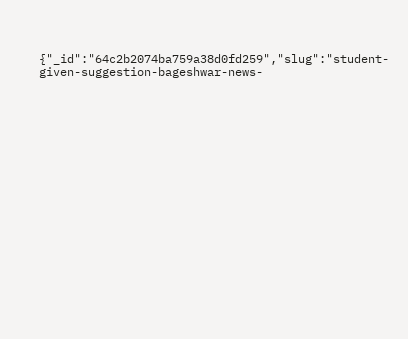{"_id":"64c2b2074ba759a38d0fd259","slug":"student-given-suggestion-bageshwar-news-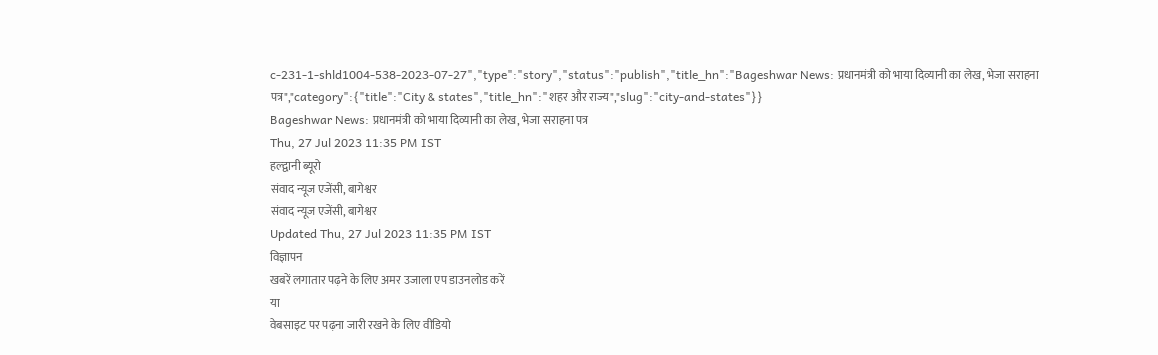c-231-1-shld1004-538-2023-07-27","type":"story","status":"publish","title_hn":"Bageshwar News: प्रधानमंत्री को भाया दिव्यानी का लेख, भेजा सराहना पत्र","category":{"title":"City & states","title_hn":"शहर और राज्य","slug":"city-and-states"}}
Bageshwar News: प्रधानमंत्री को भाया दिव्यानी का लेख, भेजा सराहना पत्र
Thu, 27 Jul 2023 11:35 PM IST
हल्द्वानी ब्यूरो
संवाद न्यूज एजेंसी, बागेश्वर
संवाद न्यूज एजेंसी, बागेश्वर
Updated Thu, 27 Jul 2023 11:35 PM IST
विज्ञापन
खबरें लगातार पढ़ने के लिए अमर उजाला एप डाउनलोड करें
या
वेबसाइट पर पढ़ना जारी रखने के लिए वीडियो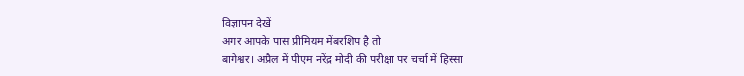विज्ञापन देखें
अगर आपके पास प्रीमियम मेंबरशिप है तो
बागेश्वर। अप्रैल में पीएम नरेंद्र मोदी की परीक्षा पर चर्चा में हिस्सा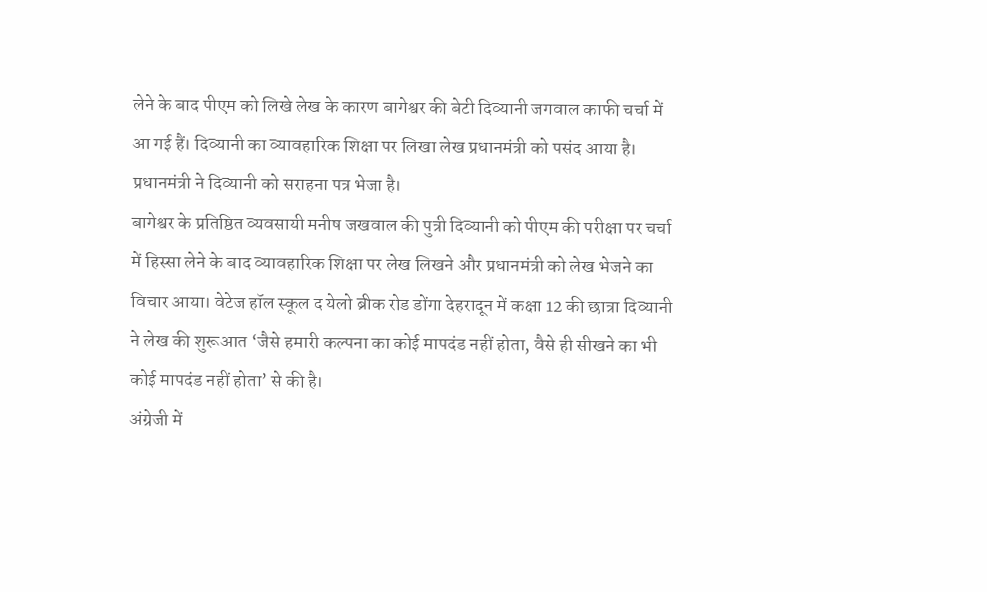लेने के बाद पीएम को लिखे लेख के कारण बागेश्वर की बेटी दिव्यानी जगवाल काफी चर्चा में आ गई हैं। दिव्यानी का व्यावहारिक शिक्षा पर लिखा लेख प्रधानमंत्री को पसंद आया है। प्रधानमंत्री ने दिव्यानी को सराहना पत्र भेजा है।
बागेश्वर के प्रतिष्ठित व्यवसायी मनीष जखवाल की पुत्री दिव्यानी को पीएम की परीक्षा पर चर्चा में हिस्सा लेने के बाद व्यावहारिक शिक्षा पर लेख लिखने और प्रधानमंत्री को लेख भेजने का विचार आया। वेटेज हॉल स्कूल द येलो ब्रीक रोड डोंगा देहरादून में कक्षा 12 की छात्रा दिव्यानी ने लेख की शुरूआत ‘जैसे हमारी कल्पना का कोई मापदंड नहीं होता, वैसे ही सीखने का भी कोई मापदंड नहीं होता’ से की है।
अंग्रेजी में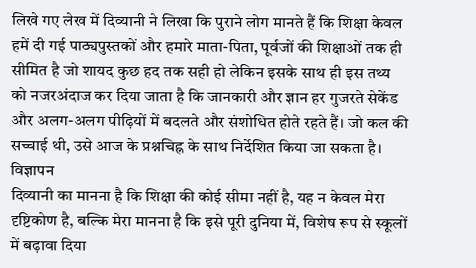लिखे गए लेख में दिव्यानी ने लिखा कि पुराने लोग मानते हैं कि शिक्षा केवल हमें दी गई पाठ्यपुस्तकों और हमारे माता-पिता, पूर्वजों की शिक्षाओं तक ही सीमित है जो शायद कुछ हद तक सही हो लेकिन इसके साथ ही इस तथ्य को नजरअंदाज कर दिया जाता है कि जानकारी और ज्ञान हर गुजरते सेकेंड और अलग-अलग पीढ़ियों में बदलते और संशोधित होते रहते हैं। जो कल की सच्चाई थी, उसे आज के प्रश्नचिह्न के साथ निर्देशित किया जा सकता है।
विज्ञापन
दिव्यानी का मानना है कि शिक्षा की कोई सीमा नहीं है, यह न केवल मेरा दृष्टिकोण है, बल्कि मेरा मानना है कि इसे पूरी दुनिया में, विशेष रूप से स्कूलों में बढ़ावा दिया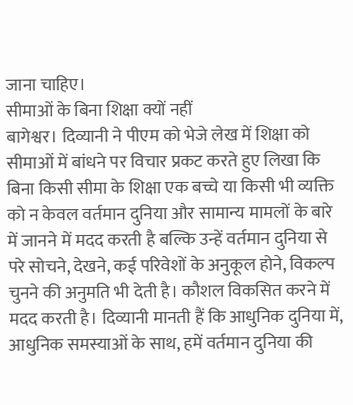जाना चाहिए।
सीमाओं के बिना शिक्षा क्यों नहीं
बागेश्वर। दिव्यानी ने पीएम को भेजे लेख में शिक्षा को सीमाओं में बांधने पर विचार प्रकट करते हुए लिखा कि बिना किसी सीमा के शिक्षा एक बच्चे या किसी भी व्यक्ति को न केवल वर्तमान दुनिया और सामान्य मामलों के बारे में जानने में मदद करती है बल्कि उन्हें वर्तमान दुनिया से परे सोचने, देखने, कई परिवेशों के अनुकूल होने, विकल्प चुनने की अनुमति भी देती है। कौशल विकसित करने में मदद करती है। दिव्यानी मानती हैं कि आधुनिक दुनिया में, आधुनिक समस्याओं के साथ, हमें वर्तमान दुनिया की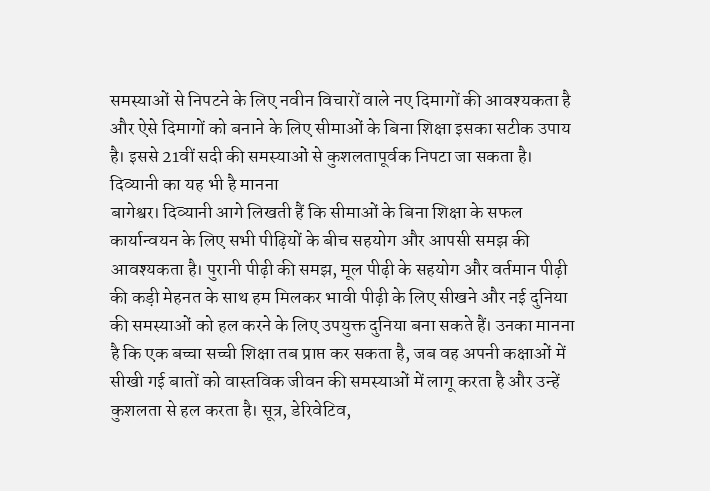समस्याओं से निपटने के लिए नवीन विचारों वाले नए दिमागों की आवश्यकता है और ऐसे दिमागों को बनाने के लिए सीमाओं के बिना शिक्षा इसका सटीक उपाय है। इससे 21वीं सदी की समस्याओं से कुशलतापूर्वक निपटा जा सकता है।
दिव्यानी का यह भी है मानना
बागेश्वर। दिव्यानी आगे लिखती हैं कि सीमाओं के बिना शिक्षा के सफल कार्यान्वयन के लिए सभी पीढ़ियों के बीच सहयोग और आपसी समझ की आवश्यकता है। पुरानी पीढ़ी की समझ, मूल पीढ़ी के सहयोग और वर्तमान पीढ़ी की कड़ी मेहनत के साथ हम मिलकर भावी पीढ़ी के लिए सीखने और नई दुनिया की समस्याओं को हल करने के लिए उपयुक्त दुनिया बना सकते हैं। उनका मानना है कि एक बच्चा सच्ची शिक्षा तब प्राप्त कर सकता है, जब वह अपनी कक्षाओं में सीखी गई बातों को वास्तविक जीवन की समस्याओं में लागू करता है और उन्हें कुशलता से हल करता है। सूत्र, डेरिवेटिव,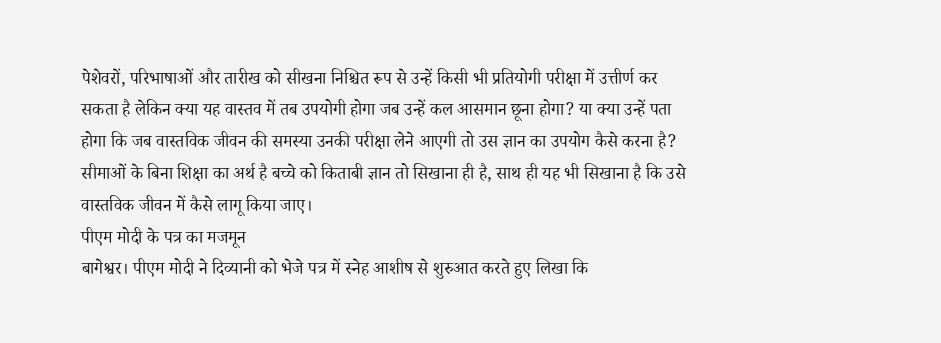पेशेवरों, परिभाषाओं और तारीख को सीखना निश्चित रूप से उन्हें किसी भी प्रतियोगी परीक्षा में उत्तीर्ण कर सकता है लेकिन क्या यह वास्तव में तब उपयोगी होगा जब उन्हें कल आसमान छूना होगा? या क्या उन्हें पता होगा कि जब वास्तविक जीवन की समस्या उनकी परीक्षा लेने आएगी तो उस ज्ञान का उपयोग कैसे करना है? सीमाओं के बिना शिक्षा का अर्थ है बच्चे को किताबी ज्ञान तो सिखाना ही है, साथ ही यह भी सिखाना है कि उसे वास्तविक जीवन में कैसे लागू किया जाए।
पीएम मोदी के पत्र का मजमून
बागेश्वर। पीएम मोदी ने दिव्यानी को भेजे पत्र में स्नेह आशीष से शुरुआत करते हुए लिखा कि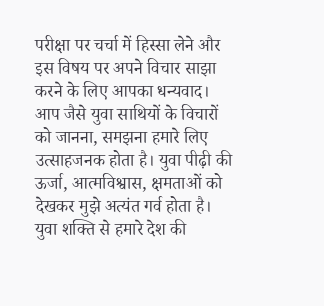परीक्षा पर चर्चा में हिस्सा लेने और इस विषय पर अपने विचार साझा करने के लिए आपका धन्यवाद। आप जैसे युवा साथियों के विचारों को जानना, समझना हमारे लिए उत्साहजनक होता है। युवा पीढ़ी की ऊर्जा, आत्मविश्वास, क्षमताओं को देखकर मुझे अत्यंत गर्व होता है। युवा शक्ति से हमारे देश की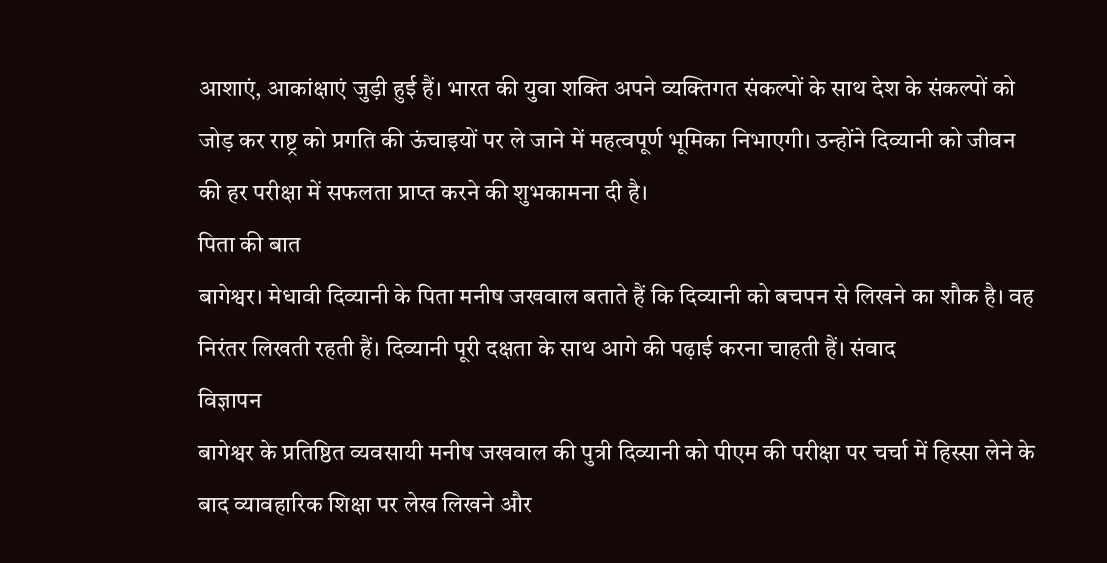आशाएं, आकांक्षाएं जुड़ी हुई हैं। भारत की युवा शक्ति अपने व्यक्तिगत संकल्पों के साथ देश के संकल्पों को जोड़ कर राष्ट्र को प्रगति की ऊंचाइयों पर ले जाने में महत्वपूर्ण भूमिका निभाएगी। उन्होंने दिव्यानी को जीवन की हर परीक्षा में सफलता प्राप्त करने की शुभकामना दी है।
पिता की बात
बागेश्वर। मेधावी दिव्यानी के पिता मनीष जखवाल बताते हैं कि दिव्यानी को बचपन से लिखने का शौक है। वह निरंतर लिखती रहती हैं। दिव्यानी पूरी दक्षता के साथ आगे की पढ़ाई करना चाहती हैं। संवाद
विज्ञापन
बागेश्वर के प्रतिष्ठित व्यवसायी मनीष जखवाल की पुत्री दिव्यानी को पीएम की परीक्षा पर चर्चा में हिस्सा लेने के बाद व्यावहारिक शिक्षा पर लेख लिखने और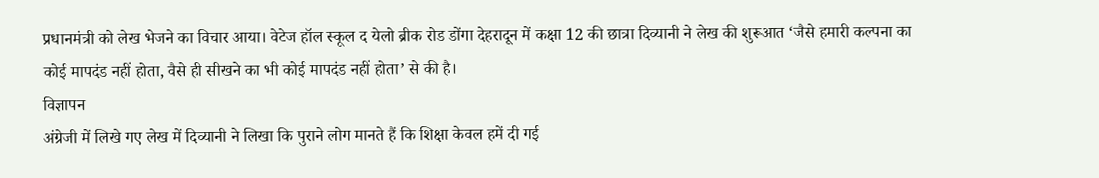प्रधानमंत्री को लेख भेजने का विचार आया। वेटेज हॉल स्कूल द येलो ब्रीक रोड डोंगा देहरादून में कक्षा 12 की छात्रा दिव्यानी ने लेख की शुरूआत ‘जैसे हमारी कल्पना का कोई मापदंड नहीं होता, वैसे ही सीखने का भी कोई मापदंड नहीं होता’ से की है।
विज्ञापन
अंग्रेजी में लिखे गए लेख में दिव्यानी ने लिखा कि पुराने लोग मानते हैं कि शिक्षा केवल हमें दी गई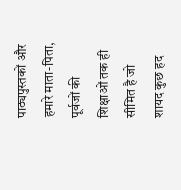पाठ्यपुस्तकों और हमारे माता-पिता, पूर्वजों की शिक्षाओं तक ही सीमित है जो शायद कुछ हद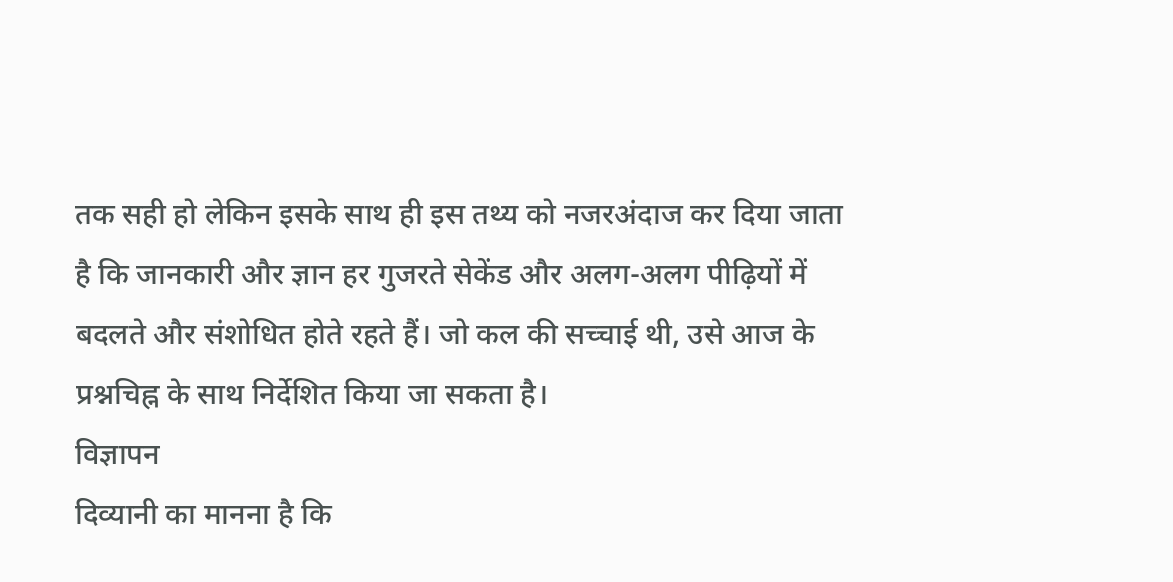तक सही हो लेकिन इसके साथ ही इस तथ्य को नजरअंदाज कर दिया जाता है कि जानकारी और ज्ञान हर गुजरते सेकेंड और अलग-अलग पीढ़ियों में बदलते और संशोधित होते रहते हैं। जो कल की सच्चाई थी, उसे आज के प्रश्नचिह्न के साथ निर्देशित किया जा सकता है।
विज्ञापन
दिव्यानी का मानना है कि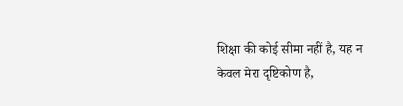शिक्षा की कोई सीमा नहीं है, यह न केवल मेरा दृष्टिकोण है,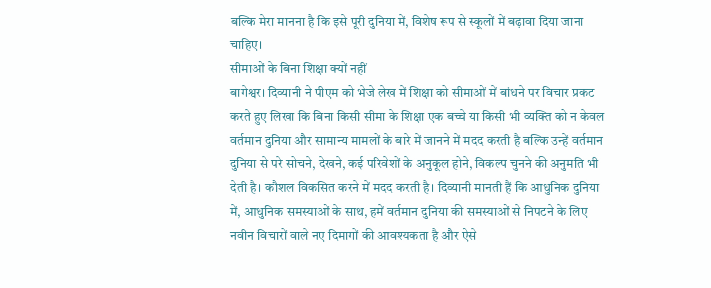बल्कि मेरा मानना है कि इसे पूरी दुनिया में, विशेष रूप से स्कूलों में बढ़ावा दिया जाना चाहिए।
सीमाओं के बिना शिक्षा क्यों नहीं
बागेश्वर। दिव्यानी ने पीएम को भेजे लेख में शिक्षा को सीमाओं में बांधने पर विचार प्रकट करते हुए लिखा कि बिना किसी सीमा के शिक्षा एक बच्चे या किसी भी व्यक्ति को न केवल वर्तमान दुनिया और सामान्य मामलों के बारे में जानने में मदद करती है बल्कि उन्हें वर्तमान दुनिया से परे सोचने, देखने, कई परिवेशों के अनुकूल होने, विकल्प चुनने की अनुमति भी देती है। कौशल विकसित करने में मदद करती है। दिव्यानी मानती हैं कि आधुनिक दुनिया में, आधुनिक समस्याओं के साथ, हमें वर्तमान दुनिया की समस्याओं से निपटने के लिए नवीन विचारों वाले नए दिमागों की आवश्यकता है और ऐसे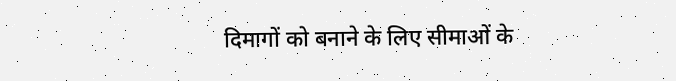दिमागों को बनाने के लिए सीमाओं के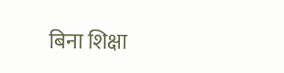बिना शिक्षा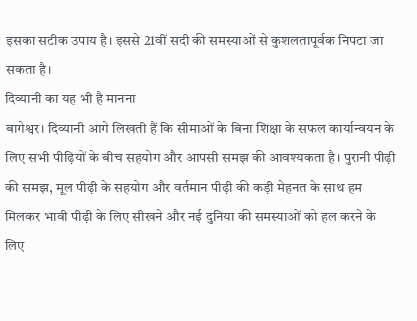इसका सटीक उपाय है। इससे 21वीं सदी की समस्याओं से कुशलतापूर्वक निपटा जा सकता है।
दिव्यानी का यह भी है मानना
बागेश्वर। दिव्यानी आगे लिखती हैं कि सीमाओं के बिना शिक्षा के सफल कार्यान्वयन के लिए सभी पीढ़ियों के बीच सहयोग और आपसी समझ की आवश्यकता है। पुरानी पीढ़ी की समझ, मूल पीढ़ी के सहयोग और वर्तमान पीढ़ी की कड़ी मेहनत के साथ हम मिलकर भावी पीढ़ी के लिए सीखने और नई दुनिया की समस्याओं को हल करने के लिए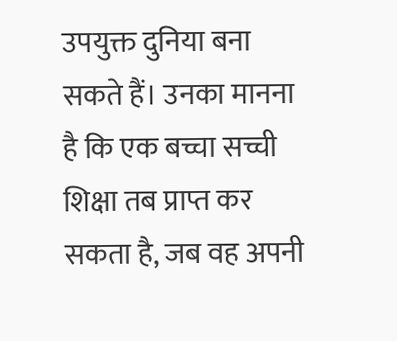उपयुक्त दुनिया बना सकते हैं। उनका मानना है कि एक बच्चा सच्ची शिक्षा तब प्राप्त कर सकता है, जब वह अपनी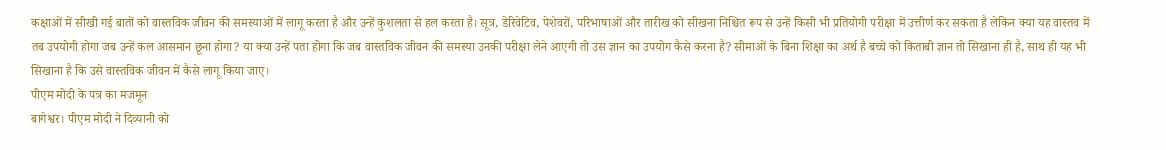कक्षाओं में सीखी गई बातों को वास्तविक जीवन की समस्याओं में लागू करता है और उन्हें कुशलता से हल करता है। सूत्र, डेरिवेटिव, पेशेवरों, परिभाषाओं और तारीख को सीखना निश्चित रूप से उन्हें किसी भी प्रतियोगी परीक्षा में उत्तीर्ण कर सकता है लेकिन क्या यह वास्तव में तब उपयोगी होगा जब उन्हें कल आसमान छूना होगा? या क्या उन्हें पता होगा कि जब वास्तविक जीवन की समस्या उनकी परीक्षा लेने आएगी तो उस ज्ञान का उपयोग कैसे करना है? सीमाओं के बिना शिक्षा का अर्थ है बच्चे को किताबी ज्ञान तो सिखाना ही है, साथ ही यह भी सिखाना है कि उसे वास्तविक जीवन में कैसे लागू किया जाए।
पीएम मोदी के पत्र का मजमून
बागेश्वर। पीएम मोदी ने दिव्यानी को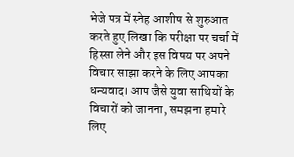भेजे पत्र में स्नेह आशीष से शुरुआत करते हुए लिखा कि परीक्षा पर चर्चा में हिस्सा लेने और इस विषय पर अपने विचार साझा करने के लिए आपका धन्यवाद। आप जैसे युवा साथियों के विचारों को जानना, समझना हमारे लिए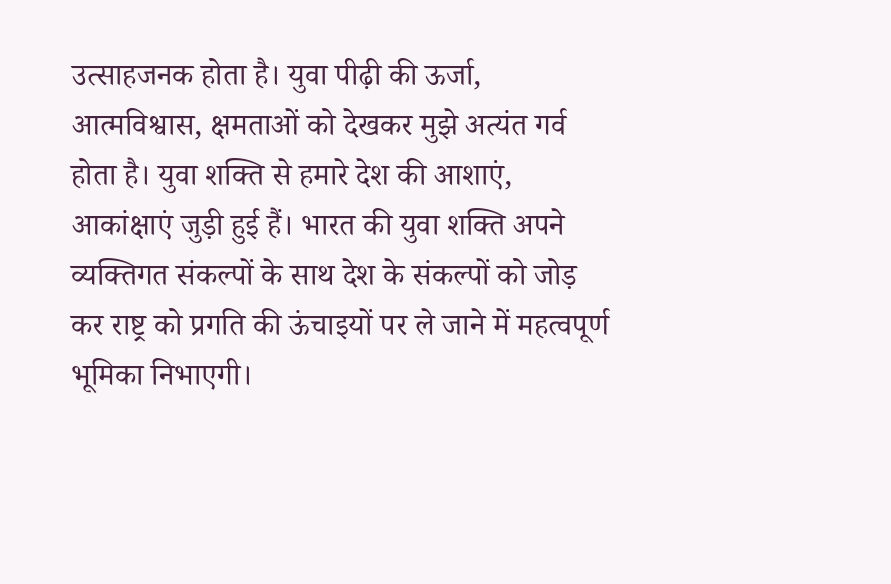उत्साहजनक होता है। युवा पीढ़ी की ऊर्जा, आत्मविश्वास, क्षमताओं को देखकर मुझे अत्यंत गर्व होता है। युवा शक्ति से हमारे देश की आशाएं, आकांक्षाएं जुड़ी हुई हैं। भारत की युवा शक्ति अपने व्यक्तिगत संकल्पों के साथ देश के संकल्पों को जोड़ कर राष्ट्र को प्रगति की ऊंचाइयों पर ले जाने में महत्वपूर्ण भूमिका निभाएगी।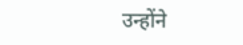उन्होंने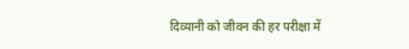दिव्यानी को जीवन की हर परीक्षा में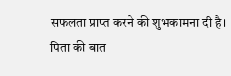सफलता प्राप्त करने की शुभकामना दी है।
पिता की बात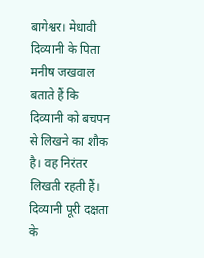बागेश्वर। मेधावी दिव्यानी के पिता मनीष जखवाल बताते हैं कि दिव्यानी को बचपन से लिखने का शौक है। वह निरंतर लिखती रहती हैं। दिव्यानी पूरी दक्षता के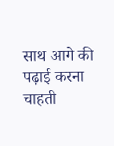साथ आगे की पढ़ाई करना चाहती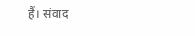हैं। संवाद